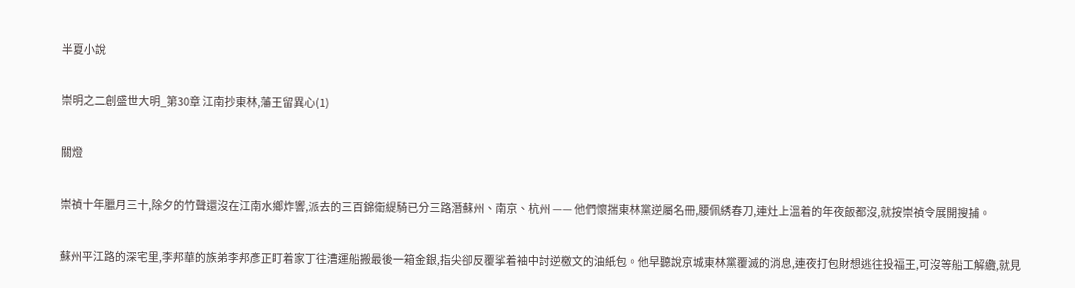半夏小說

崇明之二創盛世大明_第30章 江南抄東林,藩王留異心(1)

關燈

崇禎十年臘月三十,除夕的竹聲還沒在江南水鄉炸響,派去的三百錦衛緹騎已分三路潛蘇州、南京、杭州 —— 他們懷揣東林黨逆屬名冊,腰佩綉春刀,連灶上溫着的年夜飯都沒,就按崇禎令展開搜捕。

蘇州平江路的深宅里,李邦華的族弟李邦彥正盯着家丁往漕運船搬最後一箱金銀,指尖卻反覆挲着袖中討逆檄文的油紙包。他早聽說京城東林黨覆滅的消息,連夜打包財想逃往投福王,可沒等船工解纜,就見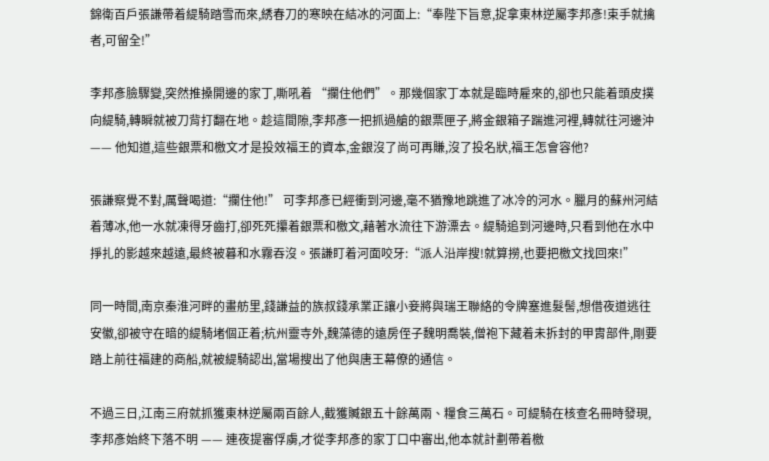錦衛百戶張謙帶着緹騎踏雪而來,綉春刀的寒映在結冰的河面上:“奉陛下旨意,捉拿東林逆屬李邦彥!束手就擒者,可留全!”

李邦彥臉驟變,突然推搡開邊的家丁,嘶吼着 “攔住他們”。那幾個家丁本就是臨時雇來的,卻也只能着頭皮撲向緹騎,轉瞬就被刀背打翻在地。趁這間隙,李邦彥一把抓過艙的銀票匣子,將金銀箱子踹進河裡,轉就往河邊沖 —— 他知道,這些銀票和檄文才是投效福王的資本,金銀沒了尚可再賺,沒了投名狀,福王怎會容他?

張謙察覺不對,厲聲喝道:“攔住他!” 可李邦彥已經衝到河邊,毫不猶豫地跳進了冰冷的河水。臘月的蘇州河結着薄冰,他一水就凍得牙齒打,卻死死攥着銀票和檄文,藉著水流往下游漂去。緹騎追到河邊時,只看到他在水中掙扎的影越來越遠,最終被暮和水霧吞沒。張謙盯着河面咬牙:“派人沿岸搜!就算撈,也要把檄文找回來!”

同一時間,南京秦淮河畔的畫舫里,錢謙益的族叔錢承業正讓小妾將與瑞王聯絡的令牌塞進髮髻,想借夜道逃往安徽,卻被守在暗的緹騎堵個正着;杭州靈寺外,魏藻德的遠房侄子魏明喬裝,僧袍下藏着未拆封的甲胄部件,剛要踏上前往福建的商船,就被緹騎認出,當場搜出了他與唐王幕僚的通信。

不過三日,江南三府就抓獲東林逆屬兩百餘人,截獲贓銀五十餘萬兩、糧食三萬石。可緹騎在核查名冊時發現,李邦彥始終下落不明 —— 連夜提審俘虜,才從李邦彥的家丁口中審出,他本就計劃帶着檄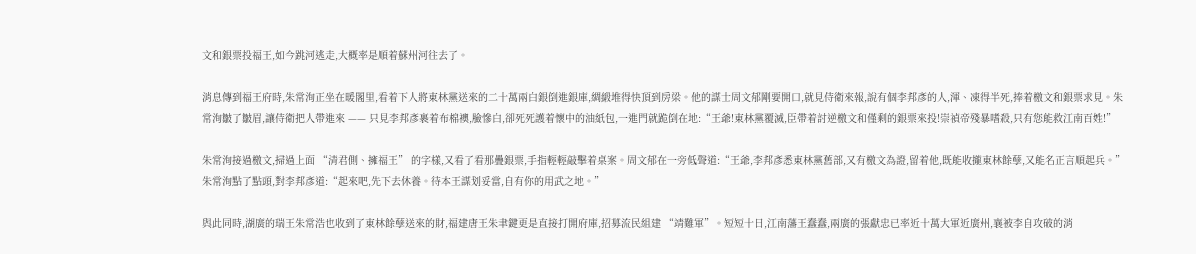文和銀票投福王,如今跳河逃走,大概率是順着蘇州河往去了。

消息傳到福王府時,朱常洵正坐在暖閣里,看着下人將東林黨送來的二十萬兩白銀倒進銀庫,綢緞堆得快頂到房梁。他的謀士周文郁剛要開口,就見侍衛來報,說有個李邦彥的人,渾、凍得半死,捧着檄文和銀票求見。朱常洵皺了皺眉,讓侍衛把人帶進來 —— 只見李邦彥裹着布棉襖,臉慘白,卻死死護着懷中的油紙包,一進門就跪倒在地:“王爺!東林黨覆滅,臣帶着討逆檄文和僅剩的銀票來投!崇禎帝殘暴嗜殺,只有您能救江南百姓!”

朱常洵接過檄文,掃過上面 “清君側、擁福王” 的字樣,又看了看那疊銀票,手指輕輕敲擊着桌案。周文郁在一旁低聲道:“王爺,李邦彥悉東林黨舊部,又有檄文為證,留着他,既能收攏東林餘孽,又能名正言順起兵。” 朱常洵點了點頭,對李邦彥道:“起來吧,先下去休養。待本王謀划妥當,自有你的用武之地。”

與此同時,湖廣的瑞王朱常浩也收到了東林餘孽送來的財,福建唐王朱聿鍵更是直接打開府庫,招募流民組建 “靖難軍”。短短十日,江南藩王蠢蠢,兩廣的張獻忠已率近十萬大軍近廣州,襄被李自攻破的消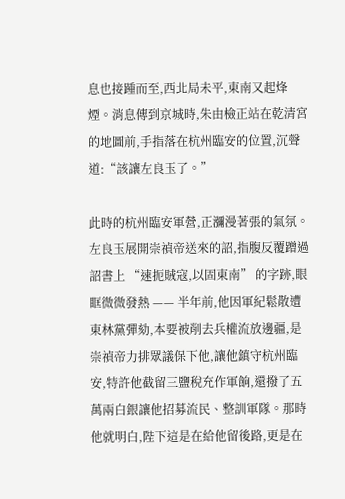息也接踵而至,西北局未平,東南又起烽煙。消息傳到京城時,朱由檢正站在乾清宮的地圖前,手指落在杭州臨安的位置,沉聲道:“該讓左良玉了。”

此時的杭州臨安軍營,正瀰漫著張的氣氛。左良玉展開崇禎帝送來的詔,指腹反覆蹭過詔書上 “速扼賊寇,以固東南” 的字跡,眼眶微微發熱 —— 半年前,他因軍紀鬆散遭東林黨彈劾,本要被削去兵權流放邊疆,是崇禎帝力排眾議保下他,讓他鎮守杭州臨安,特許他截留三鹽稅充作軍餉,還撥了五萬兩白銀讓他招募流民、整訓軍隊。那時他就明白,陛下這是在給他留後路,更是在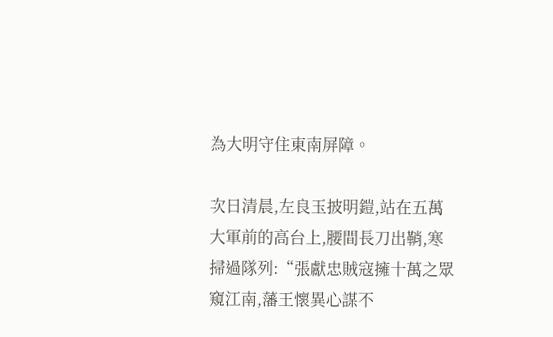為大明守住東南屏障。

次日清晨,左良玉披明鎧,站在五萬大軍前的高台上,腰間長刀出鞘,寒掃過隊列:“張獻忠賊寇擁十萬之眾窺江南,藩王懷異心謀不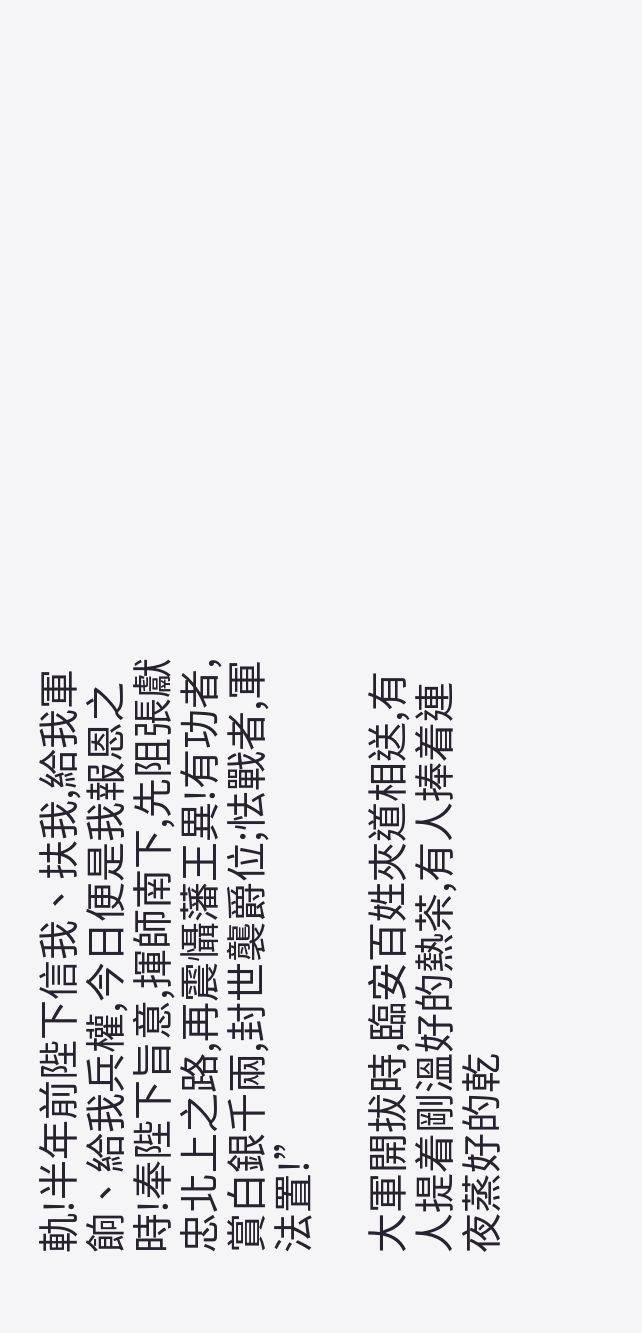軌!半年前陛下信我、扶我,給我軍餉、給我兵權,今日便是我報恩之時!奉陛下旨意,揮師南下,先阻張獻忠北上之路,再震懾藩王異!有功者,賞白銀千兩,封世襲爵位;怯戰者,軍法置!”

大軍開拔時,臨安百姓夾道相送,有人提着剛溫好的熱茶,有人捧着連夜蒸好的乾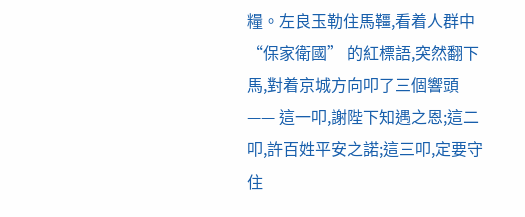糧。左良玉勒住馬韁,看着人群中 “保家衛國” 的紅標語,突然翻下馬,對着京城方向叩了三個響頭 —— 這一叩,謝陛下知遇之恩;這二叩,許百姓平安之諾;這三叩,定要守住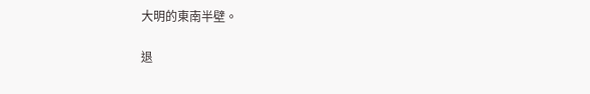大明的東南半壁。

退